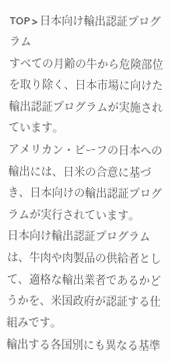TOP > 日本向け輸出認証プログラム
すべての月齢の牛から危険部位を取り除く、日本市場に向けた輸出認証プログラムが実施されています。
アメリカン・ビーフの日本への輸出には、日米の合意に基づき、日本向けの輸出認証プログラムが実行されています。
日本向け輸出認証プログラムは、牛肉や肉製品の供給者として、適格な輸出業者であるかどうかを、米国政府が認証する仕組みです。
輸出する各国別にも異なる基準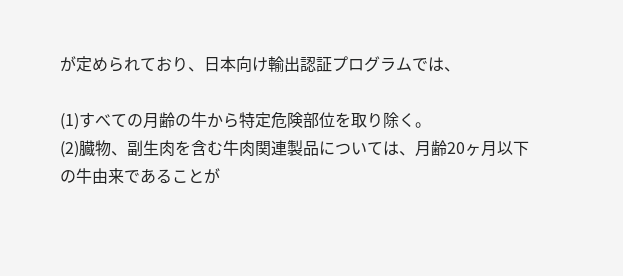が定められており、日本向け輸出認証プログラムでは、

(1)すべての月齢の牛から特定危険部位を取り除く。
(2)臓物、副生肉を含む牛肉関連製品については、月齢20ヶ月以下の牛由来であることが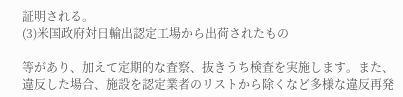証明される。
(3)米国政府対日輸出認定工場から出荷されたもの

等があり、加えて定期的な査察、抜きうち検査を実施します。また、違反した場合、施設を認定業者のリストから除くなど多様な違反再発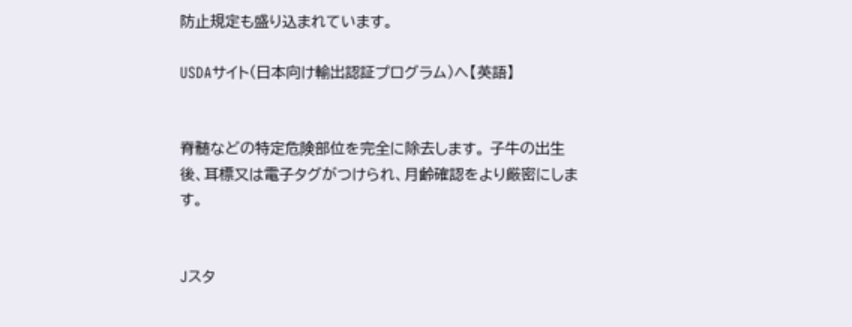防止規定も盛り込まれています。

USDAサイト(日本向け輸出認証プログラム)へ【英語】


脊髄などの特定危険部位を完全に除去します。 子牛の出生後、耳標又は電子タグがつけられ、月齢確認をより厳密にします。


Jスタ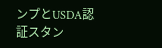ンプとUSDA認証スタン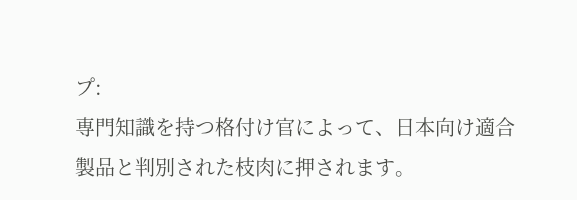プ:
専門知識を持つ格付け官によって、日本向け適合製品と判別された枝肉に押されます。